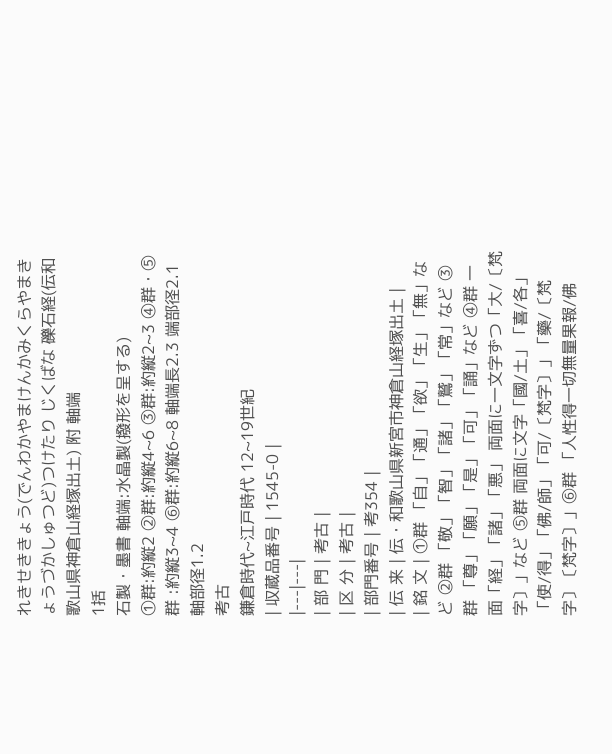れきせききょう(でんわかやまけんかみくらやまきょうづかしゅつど)つけたり じくばな 礫石経(伝和歌山県神倉山経塚出土) 附 軸端
1括
石製・墨書 軸端:水晶製(撥形を呈する)
①群:約縦2 ②群:約縦4~6 ③群:約縦2~3 ④群・⑤群 :約縦3~4 ⑥群:約縦6~8 軸端長2.3 端部径2.1 軸部径1.2
考古
鎌倉時代~江戸時代 12~19世紀
| 収蔵品番号 | 1545-0 |
|---|---|
| 部 門 | 考古 |
| 区 分 | 考古 |
| 部門番号 | 考354 |
| 伝 来 | 伝・和歌山県新宮市神倉山経塚出土 |
| 銘 文 | ①群 「自」「通」「欲」「生」「無」など ②群 「敬」「智」「諸」「鷲」「常」など ③群 「尊」「願」「是」「可」「誦」など ④群 一面「経」「諸」「悪」 両面に一文字ずつ「大/〔梵字〕」など ⑤群 両面に文字「國/土」「喜/各」「使/得」「佛/師」「可/〔梵字〕」「藥/〔梵字〕〔梵字〕」⑥群 「人性得一切無量果報/佛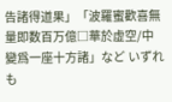告諸得道果」「波羅蜜歡喜無量即数百万億□華於虚空/中變爲一座十方諸」など いずれも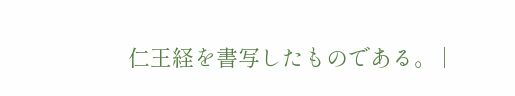仁王経を書写したものである。 |